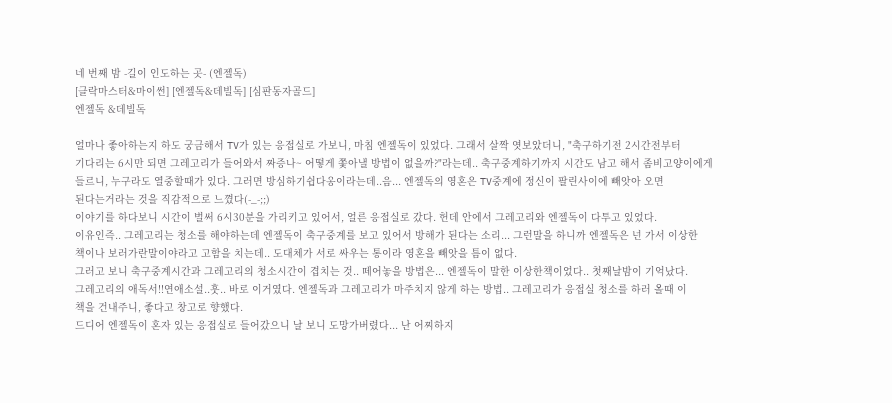네 번째 밤 -길이 인도하는 곳- (엔젤독)
[클락마스터&마이썬] [엔젤독&데빌독] [심판동자골드]
엔젤독 &데빌독

얼마나 좋아하는지 하도 궁금해서 TV가 있는 응접실로 가보니, 마침 엔젤독이 있었다. 그래서 살짝 엿보았더니, "축구하기전 2시간전부터
기다리는 6시만 되면 그레고리가 들어와서 짜증나~ 어떻게 쫓아낼 방법이 없을까?"라는데.. 축구중계하기까지 시간도 남고 해서 좀비고양이에게
들르니, 누구라도 열중할때가 있다. 그러면 방심하기쉽다옹이라는데..음... 엔젤독의 영혼은 TV중계에 정신이 팔린사이에 빼앗아 오면
된다는거라는 것을 직감적으로 느꼈다(-_-;;)
이야기를 하다보니 시간이 벌써 6시30분을 가리키고 있어서, 얼른 응접실로 갔다. 헌데 안에서 그레고리와 엔젤독이 다투고 있었다.
이유인즉.. 그레고리는 청소를 해야하는데 엔젤독이 축구중계를 보고 있어서 방해가 된다는 소리... 그런말을 하니까 엔젤독은 넌 가서 이상한
책이나 보러가란말이야라고 고함을 치는데.. 도대체가 서로 싸우는 통이라 영혼을 빼앗을 틈이 없다.
그러고 보니 축구중계시간과 그레고리의 청소시간이 겹치는 것.. 떼어놓을 방법은... 엔젤독이 말한 이상한책이었다.. 첫째날밤이 기억났다.
그레고리의 애독서!!연애소설..훗.. 바로 이거였다. 엔젤독과 그레고리가 마주치지 않게 하는 방법.. 그레고리가 응접실 청소를 하러 올때 이
책을 건내주니, 좋다고 창고로 향했다.
드디어 엔젤독이 혼자 있는 응접실로 들어갔으니 날 보니 도망가버렸다... 난 어찌하지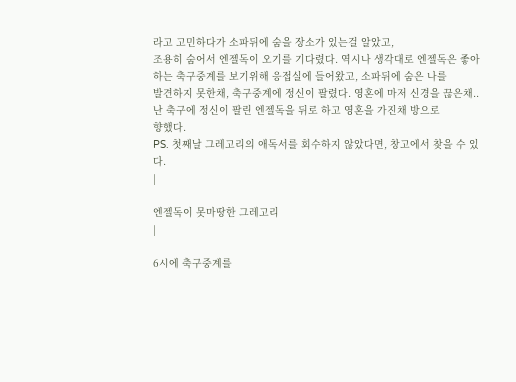라고 고민하다가 소파뒤에 숨을 장소가 있는걸 알았고,
조용히 숨어서 엔젤독이 오기를 기다렸다. 역시나 생각대로 엔젤독은 좋아하는 축구중계를 보기위해 응접실에 들어왔고, 소파뒤에 숨은 나를
발견하지 못한채, 축구중계에 정신이 팔렸다. 영혼에 마저 신경을 끊은채.. 난 축구에 정신이 팔린 엔젤독을 뒤로 하고 영혼을 가진채 방으로
향했다.
PS. 첫째날 그레고리의 애독서를 회수하지 않았다면, 창고에서 찾을 수 있다.
|

엔젤독이 못마땅한 그레고리
|

6시에 축구중계를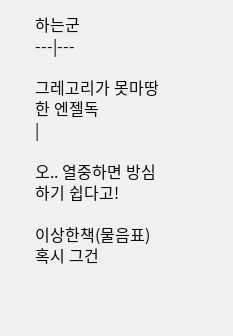하는군
---|---

그레고리가 못마땅한 엔젤독
|

오.. 열중하면 방심하기 쉽다고!

이상한책(물음표) 혹시 그건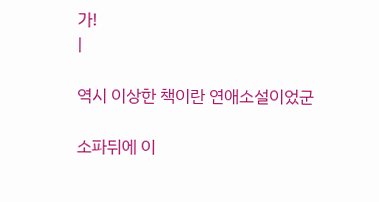가!
|

역시 이상한 책이란 연애소설이었군

소파뒤에 이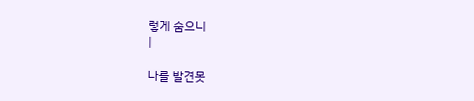렇게 숨으니
|

나를 발견못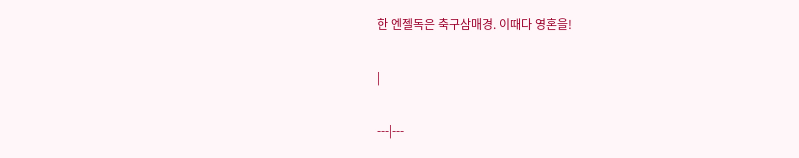한 엔젤독은 축구삼매경. 이때다 영혼을!

|

---|---